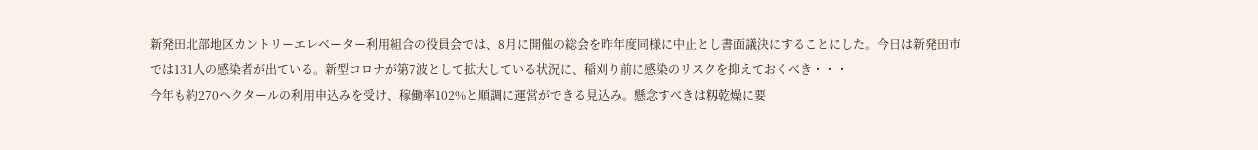新発田北部地区カントリーエレベーター利用組合の役員会では、8月に開催の総会を昨年度同様に中止とし書面議決にすることにした。今日は新発田市では131人の感染者が出ている。新型コロナが第7波として拡大している状況に、稲刈り前に感染のリスクを抑えておくべき・・・
今年も約270ヘクタールの利用申込みを受け、稼働率102%と順調に運営ができる見込み。懸念すべきは籾乾燥に要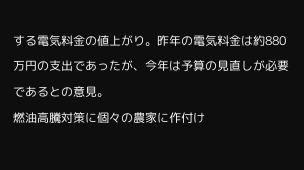する電気料金の値上がり。昨年の電気料金は約880万円の支出であったが、今年は予算の見直しが必要であるとの意見。
燃油高騰対策に個々の農家に作付け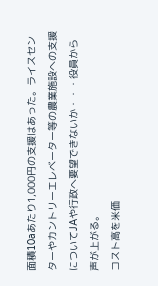面積10aあたり1,000円の支援はあった。ライスセンターやカントリーエレベーター等の農業施設への支援についてJAや行政へ要望できないか・・・役員から声が上がる。
コスト高を米価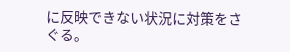に反映できない状況に対策をさぐる。